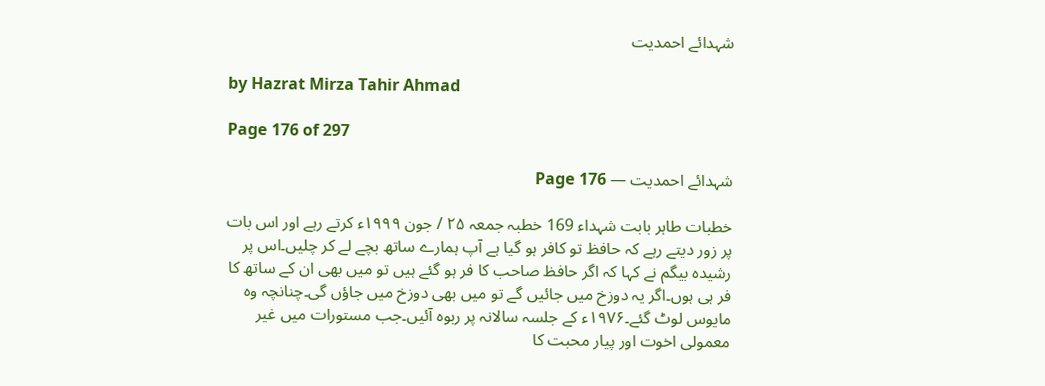شہدائے احمدیت

by Hazrat Mirza Tahir Ahmad

Page 176 of 297

شہدائے احمدیت — Page 176

خطبات طاہر بابت شہداء 169 خطبہ جمعہ ۲۵ / جون ۱۹۹۹ء کرتے رہے اور اس بات پر زور دیتے رہے کہ حافظ تو کافر ہو گیا ہے آپ ہمارے ساتھ بچے لے کر چلیں۔اس پر رشیدہ بیگم نے کہا کہ اگر حافظ صاحب کا فر ہو گئے ہیں تو میں بھی ان کے ساتھ کا فر ہی ہوں۔اگر یہ دوزخ میں جائیں گے تو میں بھی دوزخ میں جاؤں گی۔چنانچہ وہ مایوس لوٹ گئے۔۱۹۷۶ء کے جلسہ سالانہ پر ربوہ آئیں۔جب مستورات میں غیر معمولی اخوت اور پیار محبت کا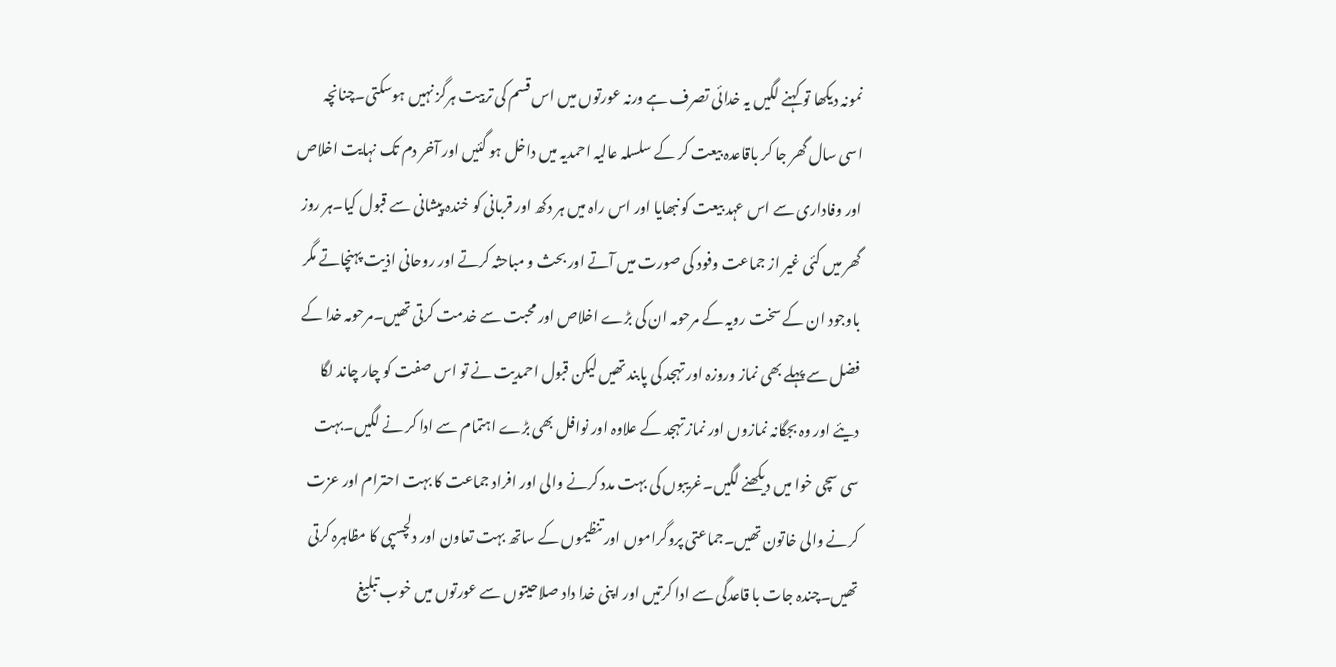نمونہ دیکھا تو کہنے لگیں یہ خدائی تصرف ہے ورنہ عورتوں میں اس قسم کی تربیت ہرگز نہیں ہوسکتی۔چنانچہ اسی سال گھر جا کر باقاعدہ بیعت کر کے سلسلہ عالیہ احمدیہ میں داخل ہو گئیں اور آخر دم تک نہایت اخلاص اور وفاداری سے اس عہد بیعت کو نبھایا اور اس راہ میں ہر دکھ اور قربانی کو خندہ پیشانی سے قبول کیا۔ہر روز گھر میں کئی غیر از جماعت وفود کی صورت میں آتے اور بحث و مباحثہ کرتے اور روحانی اذیت پہنچاتے مگر باوجود ان کے سخت رویہ کے مرحومہ ان کی بڑے اخلاص اور محبت سے خدمت کرتی تھیں۔مرحومہ خدا کے فضل سے پہلے بھی نماز وروزہ اور تہجد کی پابند تھیں لیکن قبول احمدیت نے تو اس صفت کو چار چاند لگا دیئے اور وہ بجگانہ نمازوں اور نماز تہجد کے علاوہ اور نوافل بھی بڑے اہتمام سے ادا کر نے لگیں۔بہت سی سچی خوا میں دیکھنے لگیں۔غریبوں کی بہت مدد کرنے والی اور افراد جماعت کا بہت احترام اور عزت کرنے والی خاتون تھیں۔جماعتی پروگراموں اور تنظیموں کے ساتھ بہت تعاون اور دلچسپی کا مظاہرہ کرتی تھیں۔چندہ جات با قاعدگی سے ادا کرتیں اور اپنی خدا داد صلاحیتوں سے عورتوں میں خوب تبلیغ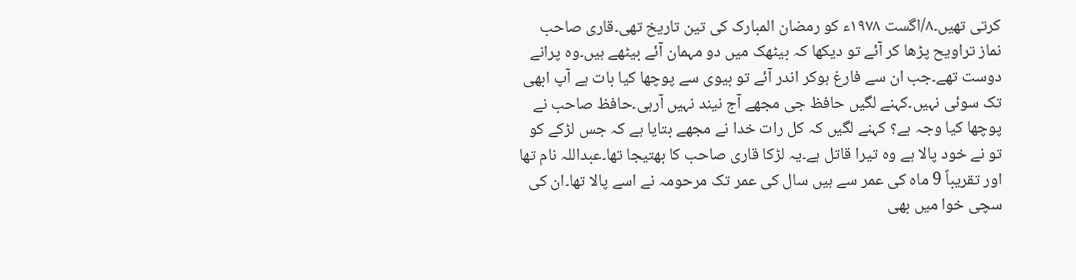کرتی تھیں۔۸/اگست ۱۹۷۸ء کو رمضان المبارک کی تین تاریخ تھی۔قاری صاحب نماز تراویح پڑھا کر آئے تو دیکھا کہ بیٹھک میں دو مہمان آئے بیٹھے ہیں۔وہ پرانے دوست تھے۔جب ان سے فارغ ہوکر اندر آئے تو بیوی سے پوچھا کیا بات ہے آپ ابھی تک سوئی نہیں۔کہنے لگیں حافظ جی مجھے آج نیند نہیں آرہی۔حافظ صاحب نے پوچھا کیا وجہ ہے؟ کہنے لگیں کہ کل رات خدا نے مجھے بتایا ہے کہ جس لڑکے کو تو نے خود پالا ہے وہ تیرا قاتل ہے۔یہ لڑکا قاری صاحب کا بھتیجا تھا۔عبداللہ نام تھا اور تقریباً 9 ماہ کی عمر سے ہیں سال کی عمر تک مرحومہ نے اسے پالا تھا۔ان کی سچی خوا میں بھی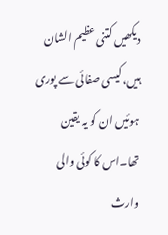دیکھیں کتنی عظیم الشان ہیں، کیسی صفائی سے پوری ہوئیں ان کو یہ یقین تھا۔اس کا کوئی والی وارث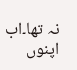نہ تھا۔اب اپنوں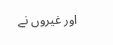اور غیروں نے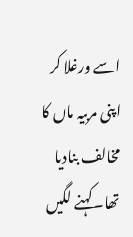اسے ورغلا کر اپنی مربیہ ماں کا مخالف بنادیا تھا۔کہنے لگیں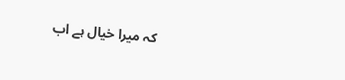کہ میرا خیال ہے اب